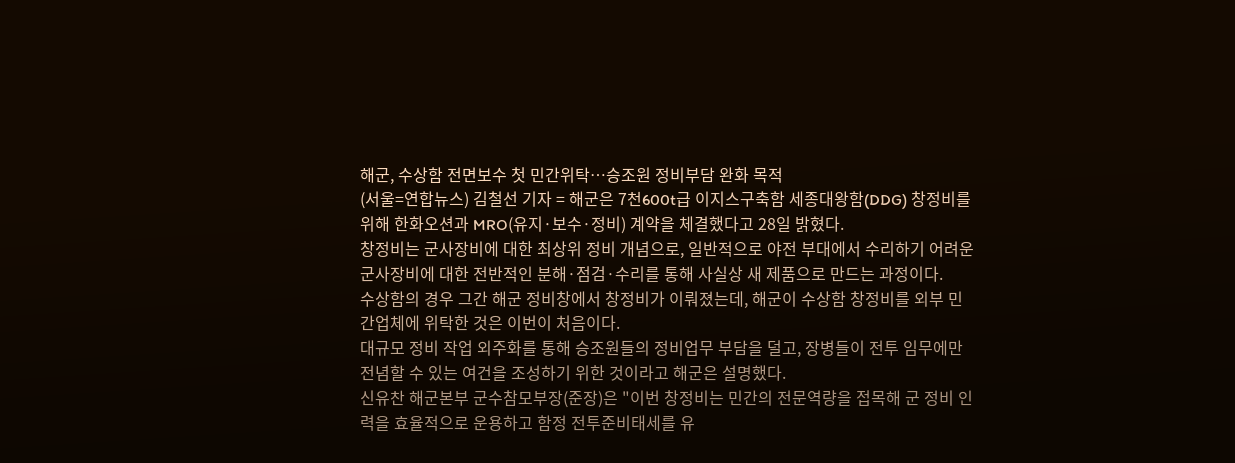해군, 수상함 전면보수 첫 민간위탁…승조원 정비부담 완화 목적
(서울=연합뉴스) 김철선 기자 = 해군은 7천600t급 이지스구축함 세종대왕함(DDG) 창정비를 위해 한화오션과 MRO(유지·보수·정비) 계약을 체결했다고 28일 밝혔다.
창정비는 군사장비에 대한 최상위 정비 개념으로, 일반적으로 야전 부대에서 수리하기 어려운 군사장비에 대한 전반적인 분해·점검·수리를 통해 사실상 새 제품으로 만드는 과정이다.
수상함의 경우 그간 해군 정비창에서 창정비가 이뤄졌는데, 해군이 수상함 창정비를 외부 민간업체에 위탁한 것은 이번이 처음이다.
대규모 정비 작업 외주화를 통해 승조원들의 정비업무 부담을 덜고, 장병들이 전투 임무에만 전념할 수 있는 여건을 조성하기 위한 것이라고 해군은 설명했다.
신유찬 해군본부 군수참모부장(준장)은 "이번 창정비는 민간의 전문역량을 접목해 군 정비 인력을 효율적으로 운용하고 함정 전투준비태세를 유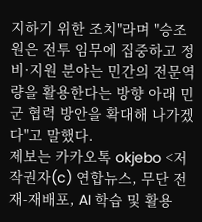지하기 위한 조치"라며 "승조원은 전투 임무에 집중하고 정비·지원 분야는 민간의 전문역량을 활용한다는 방향 아래 민군 협력 방안을 확대해 나가겠다"고 말했다.
제보는 카카오톡 okjebo <저작권자(c) 연합뉴스, 무단 전재-재배포, AI 학습 및 활용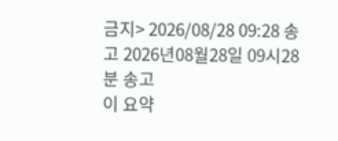금지> 2026/08/28 09:28 송고 2026년08월28일 09시28분 송고
이 요약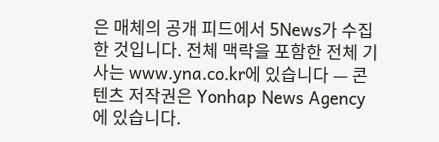은 매체의 공개 피드에서 5News가 수집한 것입니다. 전체 맥락을 포함한 전체 기사는 www.yna.co.kr에 있습니다 — 콘텐츠 저작권은 Yonhap News Agency에 있습니다.